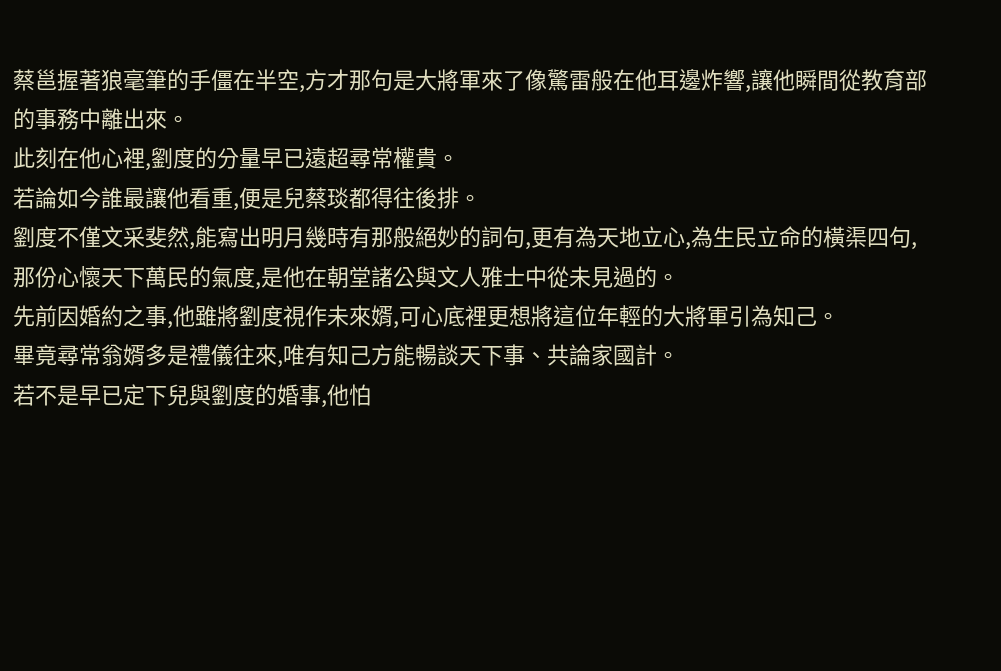蔡邕握著狼毫筆的手僵在半空,方才那句是大將軍來了像驚雷般在他耳邊炸響,讓他瞬間從教育部的事務中離出來。
此刻在他心裡,劉度的分量早已遠超尋常權貴。
若論如今誰最讓他看重,便是兒蔡琰都得往後排。
劉度不僅文采斐然,能寫出明月幾時有那般絕妙的詞句,更有為天地立心,為生民立命的橫渠四句,那份心懷天下萬民的氣度,是他在朝堂諸公與文人雅士中從未見過的。
先前因婚約之事,他雖將劉度視作未來婿,可心底裡更想將這位年輕的大將軍引為知己。
畢竟尋常翁婿多是禮儀往來,唯有知己方能暢談天下事、共論家國計。
若不是早已定下兒與劉度的婚事,他怕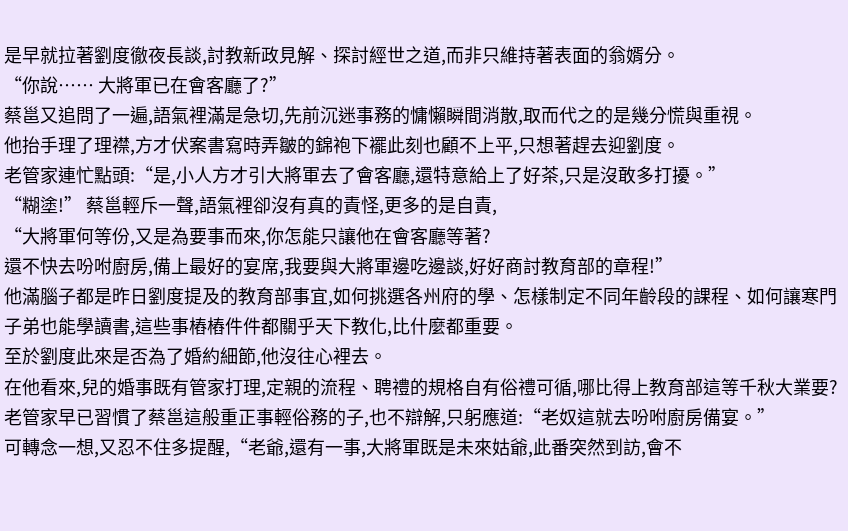是早就拉著劉度徹夜長談,討教新政見解、探討經世之道,而非只維持著表面的翁婿分。
“你說…… 大將軍已在會客廳了?”
蔡邕又追問了一遍,語氣裡滿是急切,先前沉迷事務的慵懶瞬間消散,取而代之的是幾分慌與重視。
他抬手理了理襟,方才伏案書寫時弄皺的錦袍下襬此刻也顧不上平,只想著趕去迎劉度。
老管家連忙點頭:“是,小人方才引大將軍去了會客廳,還特意給上了好茶,只是沒敢多打擾。”
“糊塗!” 蔡邕輕斥一聲,語氣裡卻沒有真的責怪,更多的是自責,
“大將軍何等份,又是為要事而來,你怎能只讓他在會客廳等著?
還不快去吩咐廚房,備上最好的宴席,我要與大將軍邊吃邊談,好好商討教育部的章程!”
他滿腦子都是昨日劉度提及的教育部事宜,如何挑選各州府的學、怎樣制定不同年齡段的課程、如何讓寒門子弟也能學讀書,這些事樁樁件件都關乎天下教化,比什麼都重要。
至於劉度此來是否為了婚約細節,他沒往心裡去。
在他看來,兒的婚事既有管家打理,定親的流程、聘禮的規格自有俗禮可循,哪比得上教育部這等千秋大業要?
老管家早已習慣了蔡邕這般重正事輕俗務的子,也不辯解,只躬應道:“老奴這就去吩咐廚房備宴。”
可轉念一想,又忍不住多提醒,“老爺,還有一事,大將軍既是未來姑爺,此番突然到訪,會不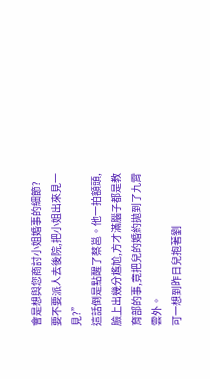會是想與您商討小姐婚事的細節?
要不要派人去後院,把小姐出來見一見?”
這話倒是點醒了蔡邕。他一拍額頭,臉上出幾分尷尬,方才滿腦子都是教育部的事,竟把兒的婚約拋到了九霄雲外。
可一想到昨日兒抱著劉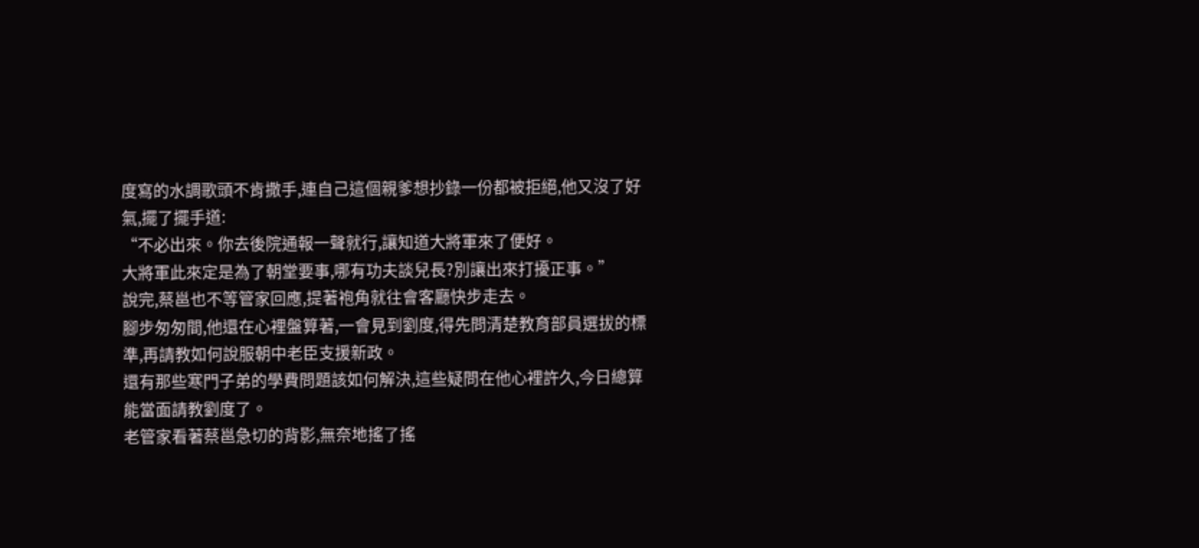度寫的水調歌頭不肯撒手,連自己這個親爹想抄錄一份都被拒絕,他又沒了好氣,擺了擺手道:
“不必出來。你去後院通報一聲就行,讓知道大將軍來了便好。
大將軍此來定是為了朝堂要事,哪有功夫談兒長?別讓出來打擾正事。”
說完,蔡邕也不等管家回應,提著袍角就往會客廳快步走去。
腳步匆匆間,他還在心裡盤算著,一會見到劉度,得先問清楚教育部員選拔的標準,再請教如何說服朝中老臣支援新政。
還有那些寒門子弟的學費問題該如何解決,這些疑問在他心裡許久,今日總算能當面請教劉度了。
老管家看著蔡邕急切的背影,無奈地搖了搖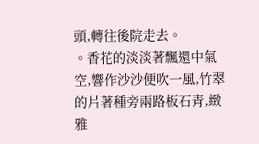頭,轉往後院走去。
。香花的淡淡著飄還中氣空,響作沙沙便吹一風,竹翠的片著種旁兩路板石青,緻雅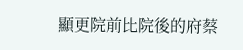顯更院前比院後的府蔡